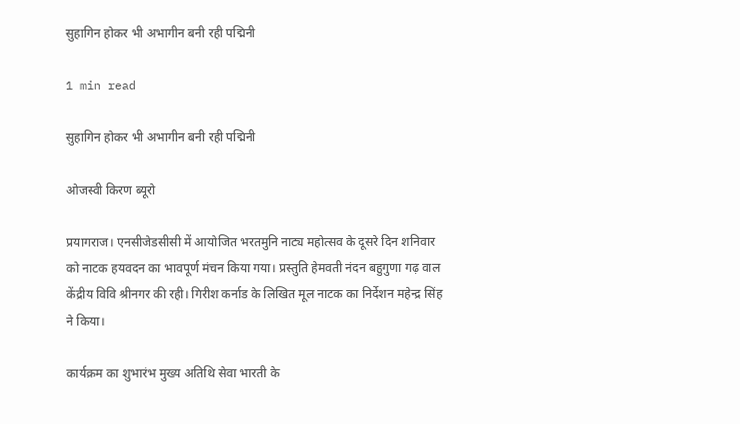सुहागिन होकर भी अभागीन बनी रही पद्मिनी

1 min read

सुहागिन होकर भी अभागीन बनी रही पद्मिनी

ओजस्वी किरण ब्यूरो

प्रयागराज। एनसीजेडसीसी में आयोजित भरतमुनि नाट्य महोत्सव के दूसरे दिन शनिवार को नाटक हयवदन का भावपूर्ण मंचन किया गया। प्रस्तुति हेमवती नंदन बहुगुणा गढ़ वाल केंद्रीय विवि श्रीनगर की रही। गिरीश कर्नाड के लिखित मूल नाटक का निर्देशन महेन्द्र सिंह ने किया।

कार्यक्रम का शुभारंभ मुख्य अतिथि सेवा भारती के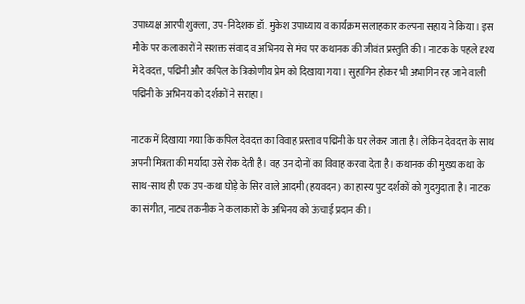उपाध्यक्ष आरपी शुक्ला, उप-निदेशक डॉ. मुकेश उपाध्याय व कार्यक्रम सलाहकार कल्पना सहाय ने किया। इस मौके पर कलाकारों ने सशक्त संवाद व अभिनय से मंच पर कथानक की जीवंत प्रस्तुति की। नाटक के पहले दृश्य में देवदत्त, पद्मिनी और कपिल के त्रिकोणीय प्रेम को दिखाया गया। सुहागिन होकर भी अभागिन रह जाने वाली पद्मिनी के अभिनय को दर्शकों ने सराहा।

नाटक में दिखाया गया कि कपिल देवदत्त का विवाह प्रस्ताव पद्मिनी के घर लेकर जाता है। लेकिन देवदत्त के साथ अपनी मित्रता की मर्यादा उसे रोक देती है। वह उन दोनों का विवाह करवा देता है। कथानक की मुख्य कथा के साथ-साथ ही एक उप-कथा घोड़े के सिर वाले आदमी (हयवदन) का हास्य पुट दर्शकों को गुदगुदाता है। नाटक का संगीत, नाट्य तकनीक ने कलाकारों के अभिनय को ऊंचाई प्रदान की।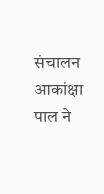संचालन आकांक्षा पाल ने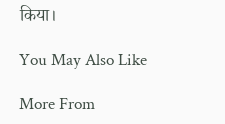किया।

You May Also Like

More From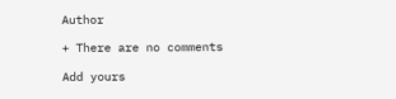Author

+ There are no comments

Add yours